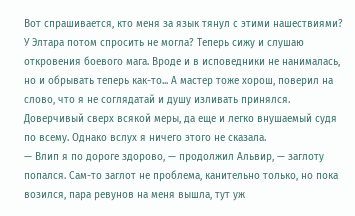Вот спрашивается, кто меня за язык тянул с этими нашествиями? У Элтара потом спросить не могла? Теперь сижу и слушаю откровения боевого мага. Вроде и в исповедники не нанималась, но и обрывать теперь как-то... А мастер тоже хорош, поверил на слово, что я не соглядатай и душу изливать принялся. Доверчивый сверх всякой меры, да еще и легко внушаемый судя по всему. Однако вслух я ничего этого не сказала.
— Влип я по дороге здорово, — продолжил Альвир, — заглоту попался. Сам-то заглот не проблема, канительно только, но пока возился, пара ревунов на меня вышла, тут уж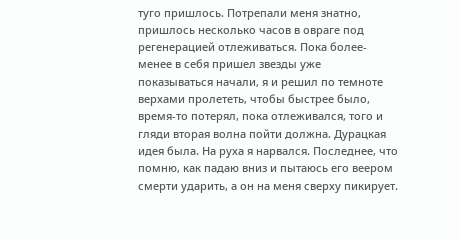туго пришлось. Потрепали меня знатно, пришлось несколько часов в овраге под регенерацией отлеживаться. Пока более-менее в себя пришел звезды уже показываться начали, я и решил по темноте верхами пролететь, чтобы быстрее было, время-то потерял, пока отлеживался, того и гляди вторая волна пойти должна. Дурацкая идея была. На руха я нарвался. Последнее, что помню, как падаю вниз и пытаюсь его веером смерти ударить, а он на меня сверху пикирует.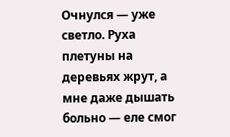Очнулся — уже светло. Руха плетуны на деревьях жрут, а мне даже дышать больно — еле смог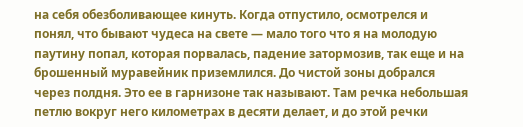на себя обезболивающее кинуть. Когда отпустило, осмотрелся и понял, что бывают чудеса на свете — мало того что я на молодую паутину попал, которая порвалась, падение затормозив, так еще и на брошенный муравейник приземлился. До чистой зоны добрался через полдня. Это ее в гарнизоне так называют. Там речка небольшая петлю вокруг него километрах в десяти делает, и до этой речки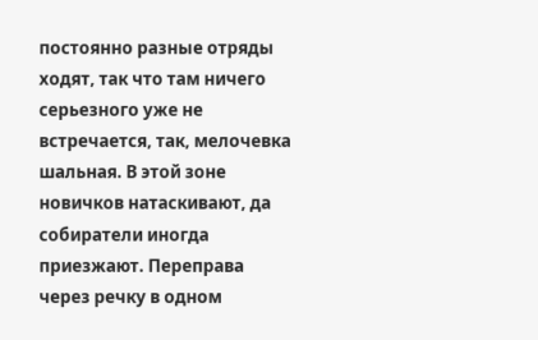постоянно разные отряды ходят, так что там ничего серьезного уже не встречается, так, мелочевка шальная. В этой зоне новичков натаскивают, да собиратели иногда приезжают. Переправа через речку в одном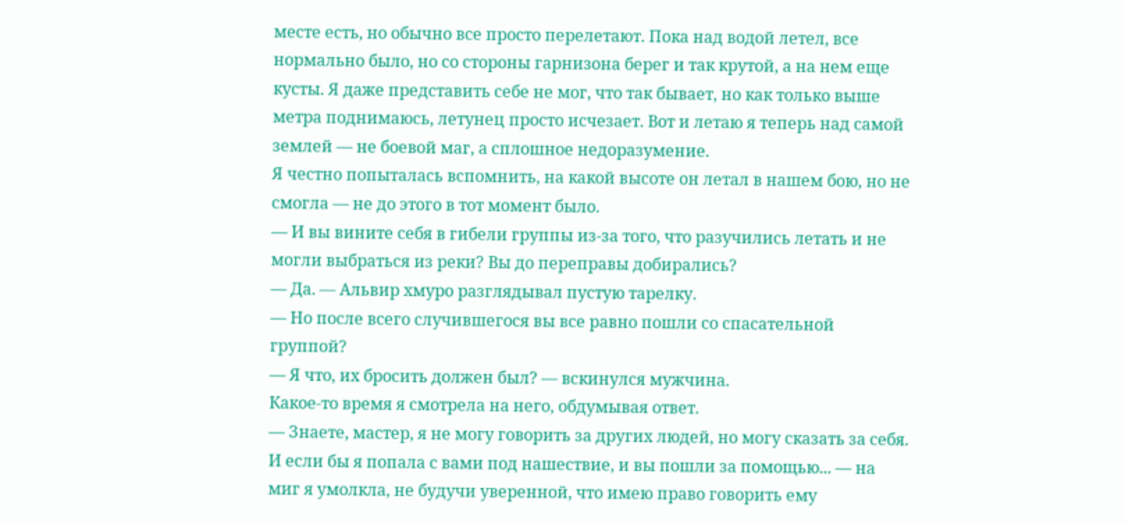месте есть, но обычно все просто перелетают. Пока над водой летел, все нормально было, но со стороны гарнизона берег и так крутой, а на нем еще кусты. Я даже представить себе не мог, что так бывает, но как только выше метра поднимаюсь, летунец просто исчезает. Вот и летаю я теперь над самой землей — не боевой маг, а сплошное недоразумение.
Я честно попыталась вспомнить, на какой высоте он летал в нашем бою, но не смогла — не до этого в тот момент было.
— И вы вините себя в гибели группы из-за того, что разучились летать и не могли выбраться из реки? Вы до переправы добирались?
— Да. — Альвир хмуро разглядывал пустую тарелку.
— Но после всего случившегося вы все равно пошли со спасательной группой?
— Я что, их бросить должен был? — вскинулся мужчина.
Какое-то время я смотрела на него, обдумывая ответ.
— Знаете, мастер, я не могу говорить за других людей, но могу сказать за себя. И если бы я попала с вами под нашествие, и вы пошли за помощью... — на миг я умолкла, не будучи уверенной, что имею право говорить ему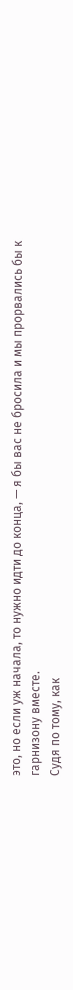это, но если уж начала, то нужно идти до конца, — я бы вас не бросила и мы прорвались бы к гарнизону вместе.
Судя по тому, как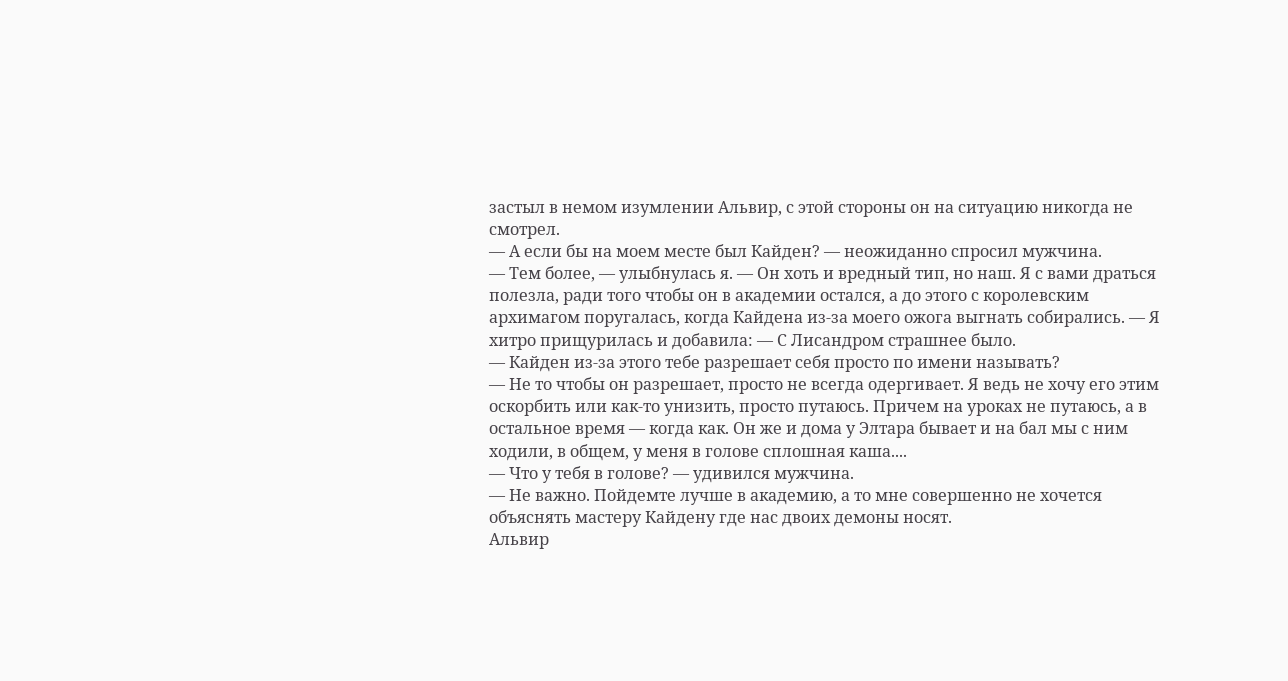застыл в немом изумлении Альвир, с этой стороны он на ситуацию никогда не смотрел.
— А если бы на моем месте был Кайден? — неожиданно спросил мужчина.
— Тем более, — улыбнулась я. — Он хоть и вредный тип, но наш. Я с вами драться полезла, ради того чтобы он в академии остался, а до этого с королевским архимагом поругалась, когда Кайдена из-за моего ожога выгнать собирались. — Я хитро прищурилась и добавила: — С Лисандром страшнее было.
— Кайден из-за этого тебе разрешает себя просто по имени называть?
— Не то чтобы он разрешает, просто не всегда одергивает. Я ведь не хочу его этим оскорбить или как-то унизить, просто путаюсь. Причем на уроках не путаюсь, а в остальное время — когда как. Он же и дома у Элтара бывает и на бал мы с ним ходили, в общем, у меня в голове сплошная каша....
— Что у тебя в голове? — удивился мужчина.
— Не важно. Пойдемте лучше в академию, а то мне совершенно не хочется объяснять мастеру Кайдену где нас двоих демоны носят.
Альвир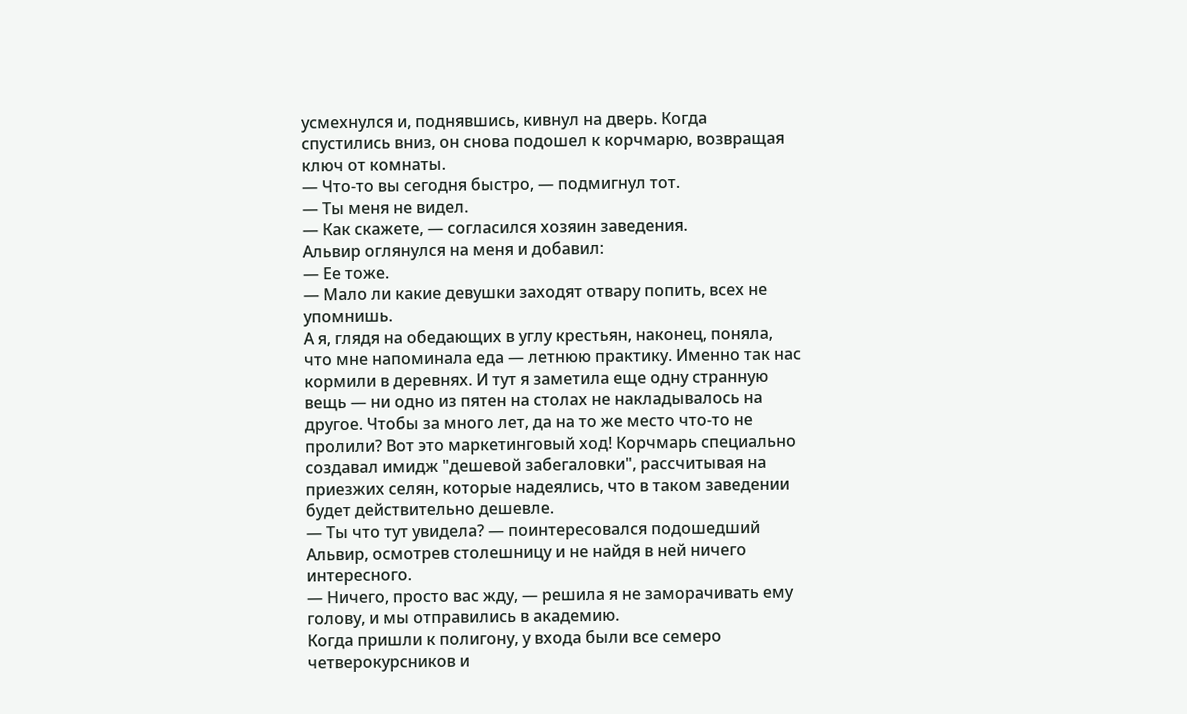усмехнулся и, поднявшись, кивнул на дверь. Когда спустились вниз, он снова подошел к корчмарю, возвращая ключ от комнаты.
— Что-то вы сегодня быстро, — подмигнул тот.
— Ты меня не видел.
— Как скажете, — согласился хозяин заведения.
Альвир оглянулся на меня и добавил:
— Ее тоже.
— Мало ли какие девушки заходят отвару попить, всех не упомнишь.
А я, глядя на обедающих в углу крестьян, наконец, поняла, что мне напоминала еда — летнюю практику. Именно так нас кормили в деревнях. И тут я заметила еще одну странную вещь — ни одно из пятен на столах не накладывалось на другое. Чтобы за много лет, да на то же место что-то не пролили? Вот это маркетинговый ход! Корчмарь специально создавал имидж "дешевой забегаловки", рассчитывая на приезжих селян, которые надеялись, что в таком заведении будет действительно дешевле.
— Ты что тут увидела? — поинтересовался подошедший Альвир, осмотрев столешницу и не найдя в ней ничего интересного.
— Ничего, просто вас жду, — решила я не заморачивать ему голову, и мы отправились в академию.
Когда пришли к полигону, у входа были все семеро четверокурсников и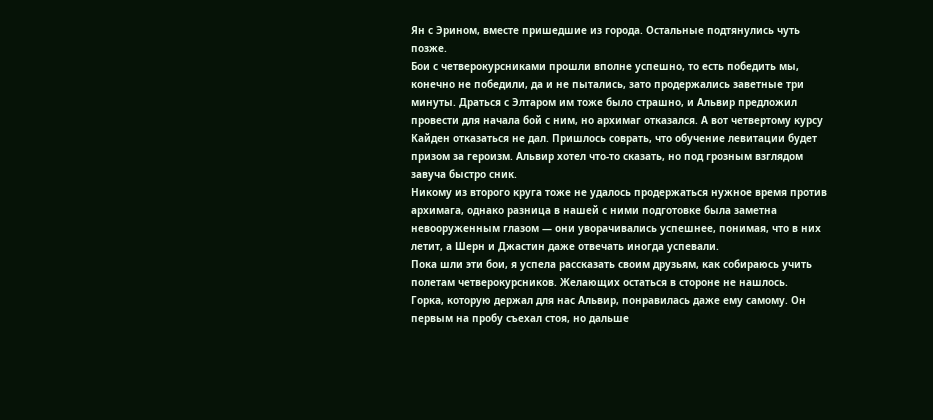Ян с Эрином, вместе пришедшие из города. Остальные подтянулись чуть позже.
Бои с четверокурсниками прошли вполне успешно, то есть победить мы, конечно не победили, да и не пытались, зато продержались заветные три минуты. Драться с Элтаром им тоже было страшно, и Альвир предложил провести для начала бой с ним, но архимаг отказался. А вот четвертому курсу Кайден отказаться не дал. Пришлось соврать, что обучение левитации будет призом за героизм. Альвир хотел что-то сказать, но под грозным взглядом завуча быстро сник.
Никому из второго круга тоже не удалось продержаться нужное время против архимага, однако разница в нашей с ними подготовке была заметна невооруженным глазом — они уворачивались успешнее, понимая, что в них летит, а Шерн и Джастин даже отвечать иногда успевали.
Пока шли эти бои, я успела рассказать своим друзьям, как собираюсь учить полетам четверокурсников. Желающих остаться в стороне не нашлось.
Горка, которую держал для нас Альвир, понравилась даже ему самому. Он первым на пробу съехал стоя, но дальше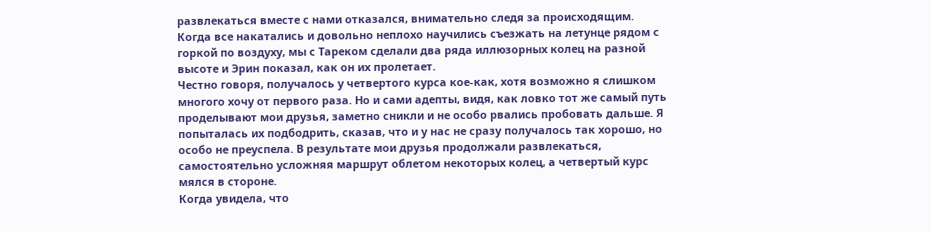развлекаться вместе с нами отказался, внимательно следя за происходящим. Когда все накатались и довольно неплохо научились съезжать на летунце рядом с горкой по воздуху, мы с Тареком сделали два ряда иллюзорных колец на разной высоте и Эрин показал, как он их пролетает.
Честно говоря, получалось у четвертого курса кое-как, хотя возможно я слишком многого хочу от первого раза. Но и сами адепты, видя, как ловко тот же самый путь проделывают мои друзья, заметно сникли и не особо рвались пробовать дальше. Я попыталась их подбодрить, сказав, что и у нас не сразу получалось так хорошо, но особо не преуспела. В результате мои друзья продолжали развлекаться, самостоятельно усложняя маршрут облетом некоторых колец, а четвертый курс мялся в стороне.
Когда увидела, что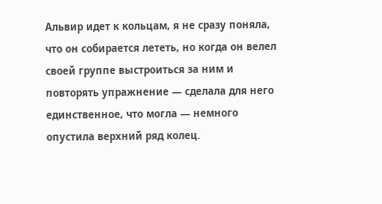Альвир идет к кольцам, я не сразу поняла, что он собирается лететь, но когда он велел своей группе выстроиться за ним и повторять упражнение — сделала для него единственное, что могла — немного опустила верхний ряд колец.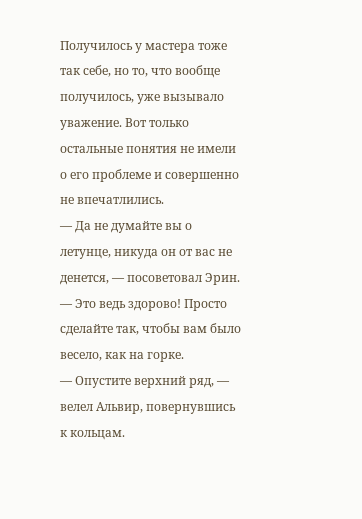Получилось у мастера тоже так себе, но то, что вообще получилось, уже вызывало уважение. Вот только остальные понятия не имели о его проблеме и совершенно не впечатлились.
— Да не думайте вы о летунце, никуда он от вас не денется, — посоветовал Эрин. — Это ведь здорово! Просто сделайте так, чтобы вам было весело, как на горке.
— Опустите верхний ряд, — велел Альвир, повернувшись к кольцам.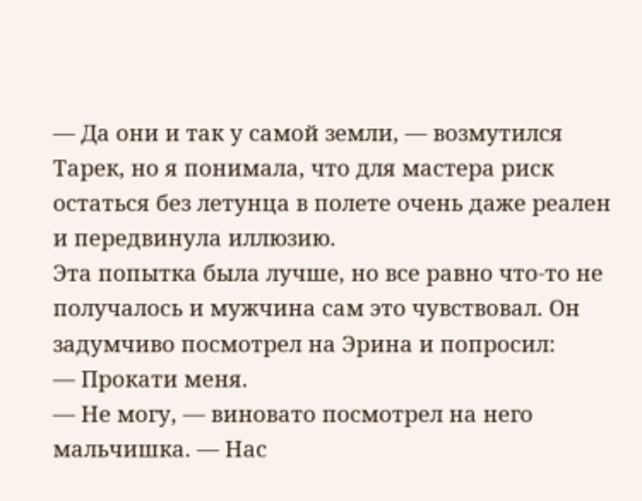— Да они и так у самой земли, — возмутился Тарек, но я понимала, что для мастера риск остаться без летунца в полете очень даже реален и передвинула иллюзию.
Эта попытка была лучше, но все равно что-то не получалось и мужчина сам это чувствовал. Он задумчиво посмотрел на Эрина и попросил:
— Прокати меня.
— Не могу, — виновато посмотрел на него мальчишка. — Нас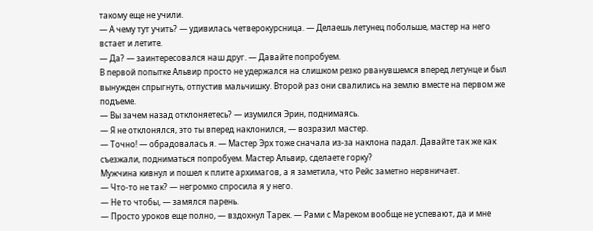такому еще не учили.
— А чему тут учить? — удивилась четверокурсница. — Делаешь летунец побольше, мастер на него встает и летите.
— Да? — заинтересовался наш друг. — Давайте попробуем.
В первой попытке Альвир просто не удержался на слишком резко рванувшемся вперед летунце и был вынужден спрыгнуть, отпустив мальчишку. Второй раз они свалились на землю вместе на первом же подъеме.
— Вы зачем назад отклоняетесь? — изумился Эрин, поднимаясь.
— Я не отклонялся, это ты вперед наклонился, — возразил мастер.
— Точно! — обрадовалась я. — Мастер Эрх тоже сначала из-за наклона падал. Давайте так же как съезжали, подниматься попробуем. Мастер Альвир, сделаете горку?
Мужчина кивнул и пошел к плите архимагов, а я заметила, что Рейс заметно нервничает.
— Что-то не так? — негромко спросила я у него.
— Не то чтобы, — замялся парень.
— Просто уроков еще полно, — вздохнул Тарек. — Рами с Мареком вообще не успевают, да и мне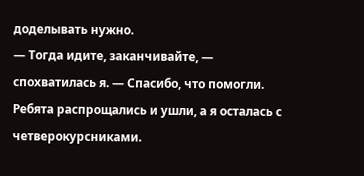доделывать нужно.
— Тогда идите, заканчивайте, — спохватилась я. — Спасибо, что помогли.
Ребята распрощались и ушли, а я осталась с четверокурсниками.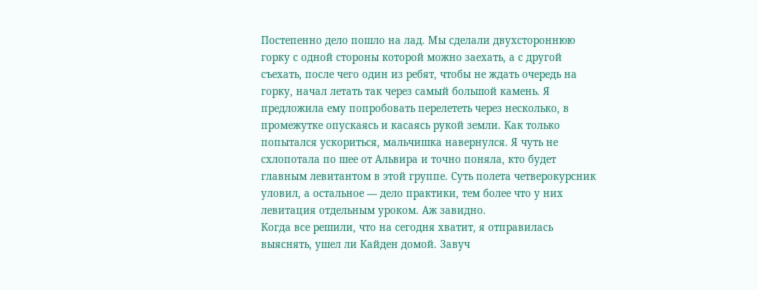Постепенно дело пошло на лад. Мы сделали двухстороннюю горку с одной стороны которой можно заехать, а с другой съехать, после чего один из ребят, чтобы не ждать очередь на горку, начал летать так через самый большой камень. Я предложила ему попробовать перелететь через несколько, в промежутке опускаясь и касаясь рукой земли. Как только попытался ускориться, мальчишка навернулся. Я чуть не схлопотала по шее от Альвира и точно поняла, кто будет главным левитантом в этой группе. Суть полета четверокурсник уловил, а остальное — дело практики, тем более что у них левитация отдельным уроком. Аж завидно.
Когда все решили, что на сегодня хватит, я отправилась выяснять, ушел ли Кайден домой. Завуч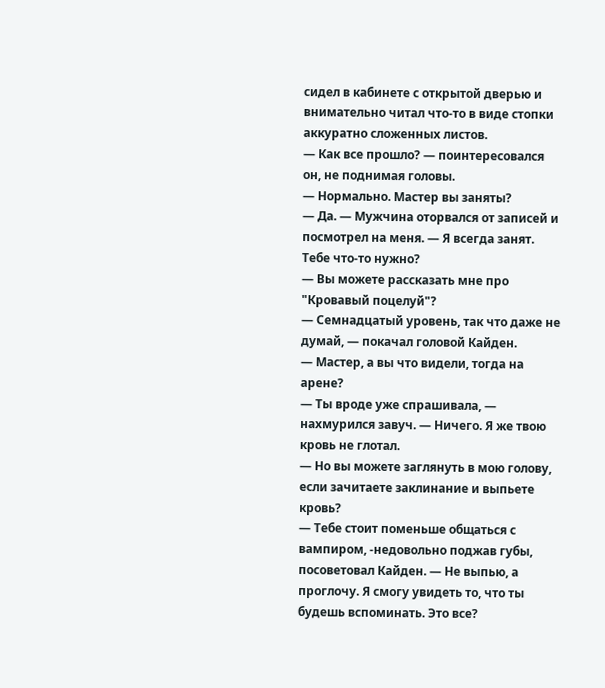сидел в кабинете с открытой дверью и внимательно читал что-то в виде стопки аккуратно сложенных листов.
— Как все прошло? — поинтересовался он, не поднимая головы.
— Нормально. Мастер вы заняты?
— Да. — Мужчина оторвался от записей и посмотрел на меня. — Я всегда занят. Тебе что-то нужно?
— Вы можете рассказать мне про "Кровавый поцелуй"?
— Семнадцатый уровень, так что даже не думай, — покачал головой Кайден.
— Мастер, а вы что видели, тогда на арене?
— Ты вроде уже спрашивала, — нахмурился завуч. — Ничего. Я же твою кровь не глотал.
— Но вы можете заглянуть в мою голову, если зачитаете заклинание и выпьете кровь?
— Тебе стоит поменьше общаться с вампиром, -недовольно поджав губы, посоветовал Кайден. — Не выпью, а проглочу. Я смогу увидеть то, что ты будешь вспоминать. Это все?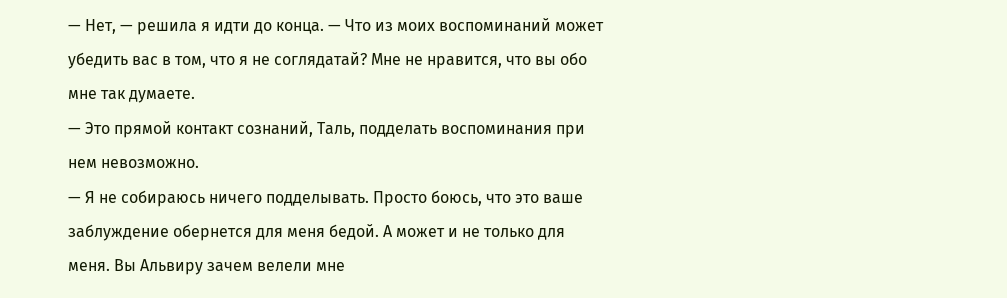— Нет, — решила я идти до конца. — Что из моих воспоминаний может убедить вас в том, что я не соглядатай? Мне не нравится, что вы обо мне так думаете.
— Это прямой контакт сознаний, Таль, подделать воспоминания при нем невозможно.
— Я не собираюсь ничего подделывать. Просто боюсь, что это ваше заблуждение обернется для меня бедой. А может и не только для меня. Вы Альвиру зачем велели мне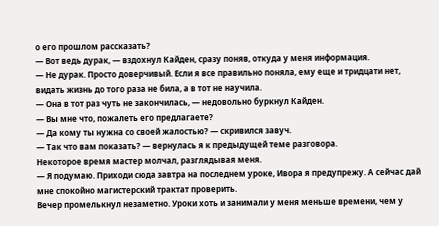о его прошлом рассказать?
— Вот ведь дурак, — вздохнул Кайден, сразу поняв, откуда у меня информация.
— Не дурак. Просто доверчивый. Если я все правильно поняла, ему еще и тридцати нет, видать жизнь до того раза не била, а в тот не научила.
— Она в тот раз чуть не закончилась, — недовольно буркнул Кайден.
— Вы мне что, пожалеть его предлагаете?
— Да кому ты нужна со своей жалостью? — скривился завуч.
— Так что вам показать? — вернулась я к предыдущей теме разговора.
Некоторое время мастер молчал, разглядывая меня.
— Я подумаю. Приходи сюда завтра на последнем уроке, Ивора я предупрежу. А сейчас дай мне спокойно магистерский трактат проверить.
Вечер промелькнул незаметно. Уроки хоть и занимали у меня меньше времени, чем у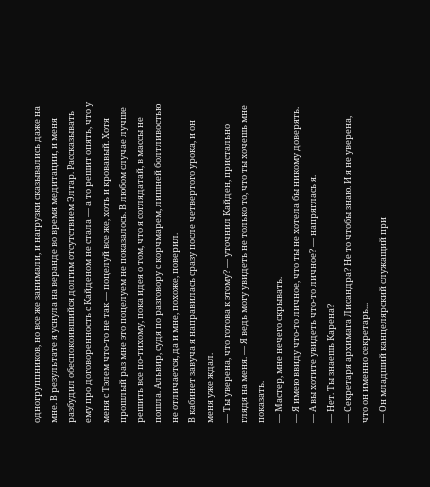одногруппников, но все же занимали, и нагрузки сказывались даже на мне. В результате я уснула на веранде во время медитации, и меня разбудил обеспокоившийся долгим отсутствием Элтар. Рассказывать ему про договоренность с Кайденом не стала — а то решит опять, что у меня с Тэлем что-то не так — поцелуй все же, хоть и кровавый. Хотя прошлый раз мне это поцелуем не показалось. В любом случае лучше решить все по-тихому, пока идея о том, что я соглядатай, в массы не пошла. Альвир, судя по разговору с корчмарем, лишней болтливостью не отличается, да и мне, похоже, поверил.
В кабинет завуча я направилась сразу после четвертого урока, и он меня уже ждал.
— Ты уверена, что готова к этому? — уточнил Кайден, пристально глядя на меня. — Я ведь могу увидеть не только то, что ты хочешь мне показать.
— Мастер, мне нечего скрывать.
— Я имею ввиду что-то личное, что ты не хотела бы никому доверять.
— А вы хотите увидеть что-то личное? — напряглась я.
— Нет. Ты знаешь Карена?
— Секретаря архимага Лисандра? Не то чтобы знаю. И я не уверена, что он именно секретарь...
— Он младший канцелярский служащий при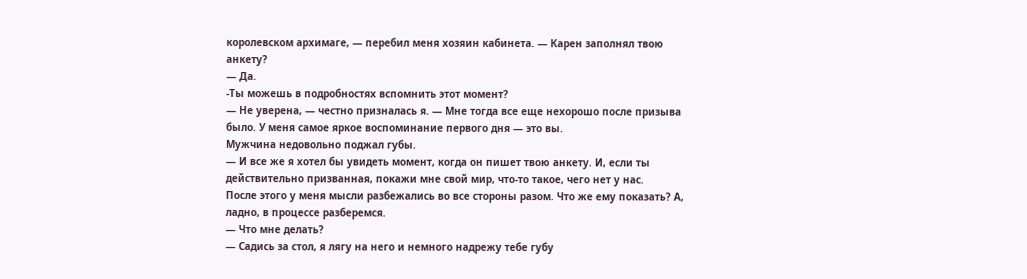королевском архимаге, — перебил меня хозяин кабинета. — Карен заполнял твою анкету?
— Да.
-Ты можешь в подробностях вспомнить этот момент?
— Не уверена, — честно призналась я. — Мне тогда все еще нехорошо после призыва было. У меня самое яркое воспоминание первого дня — это вы.
Мужчина недовольно поджал губы.
— И все же я хотел бы увидеть момент, когда он пишет твою анкету. И, если ты действительно призванная, покажи мне свой мир, что-то такое, чего нет у нас.
После этого у меня мысли разбежались во все стороны разом. Что же ему показать? А, ладно, в процессе разберемся.
— Что мне делать?
— Садись за стол, я лягу на него и немного надрежу тебе губу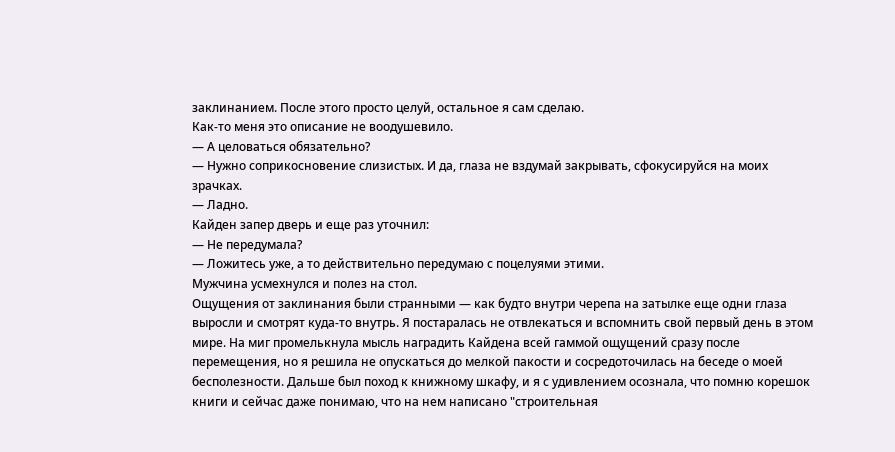заклинанием. После этого просто целуй, остальное я сам сделаю.
Как-то меня это описание не воодушевило.
— А целоваться обязательно?
— Нужно соприкосновение слизистых. И да, глаза не вздумай закрывать, сфокусируйся на моих зрачках.
— Ладно.
Кайден запер дверь и еще раз уточнил:
— Не передумала?
— Ложитесь уже, а то действительно передумаю с поцелуями этими.
Мужчина усмехнулся и полез на стол.
Ощущения от заклинания были странными — как будто внутри черепа на затылке еще одни глаза выросли и смотрят куда-то внутрь. Я постаралась не отвлекаться и вспомнить свой первый день в этом мире. На миг промелькнула мысль наградить Кайдена всей гаммой ощущений сразу после перемещения, но я решила не опускаться до мелкой пакости и сосредоточилась на беседе о моей бесполезности. Дальше был поход к книжному шкафу, и я с удивлением осознала, что помню корешок книги и сейчас даже понимаю, что на нем написано "строительная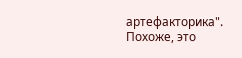артефакторика". Похоже, это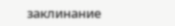заклинание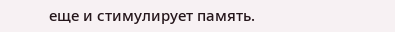еще и стимулирует память.